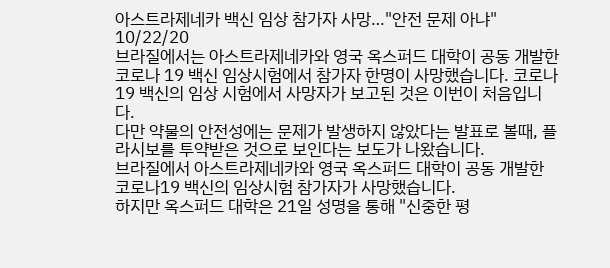아스트라제네카 백신 임상 참가자 사망…"안전 문제 아냐"
10/22/20
브라질에서는 아스트라제네카와 영국 옥스퍼드 대학이 공동 개발한 코로나 19 백신 임상시험에서 참가자 한명이 사망했습니다. 코로나19 백신의 임상 시험에서 사망자가 보고된 것은 이번이 처음입니다.
다만 약물의 안전성에는 문제가 발생하지 않았다는 발표로 볼때, 플라시보를 투약받은 것으로 보인다는 보도가 나왔습니다.
브라질에서 아스트라제네카와 영국 옥스퍼드 대학이 공동 개발한 코로나19 백신의 임상시험 참가자가 사망했습니다.
하지만 옥스퍼드 대학은 21일 성명을 통해 "신중한 평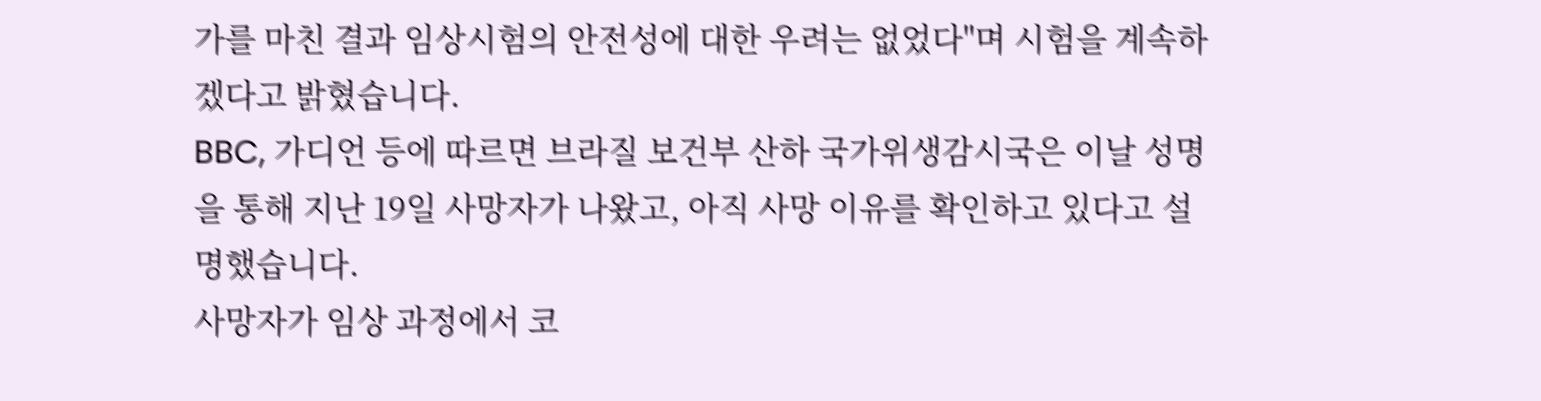가를 마친 결과 임상시험의 안전성에 대한 우려는 없었다"며 시험을 계속하겠다고 밝혔습니다.
BBC, 가디언 등에 따르면 브라질 보건부 산하 국가위생감시국은 이날 성명을 통해 지난 19일 사망자가 나왔고, 아직 사망 이유를 확인하고 있다고 설명했습니다.
사망자가 임상 과정에서 코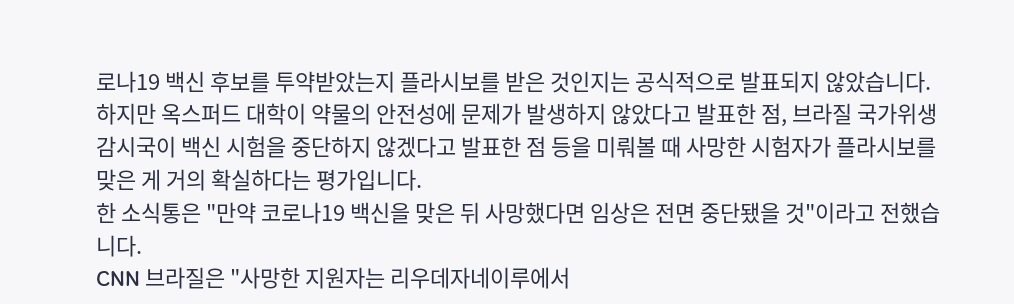로나19 백신 후보를 투약받았는지 플라시보를 받은 것인지는 공식적으로 발표되지 않았습니다.
하지만 옥스퍼드 대학이 약물의 안전성에 문제가 발생하지 않았다고 발표한 점, 브라질 국가위생감시국이 백신 시험을 중단하지 않겠다고 발표한 점 등을 미뤄볼 때 사망한 시험자가 플라시보를 맞은 게 거의 확실하다는 평가입니다.
한 소식통은 "만약 코로나19 백신을 맞은 뒤 사망했다면 임상은 전면 중단됐을 것"이라고 전했습니다.
CNN 브라질은 "사망한 지원자는 리우데자네이루에서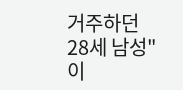거주하던 28세 남성"이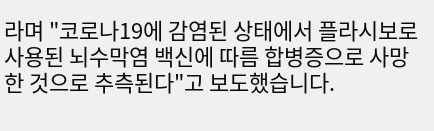라며 "코로나19에 감염된 상태에서 플라시보로 사용된 뇌수막염 백신에 따름 합병증으로 사망한 것으로 추측된다"고 보도했습니다.